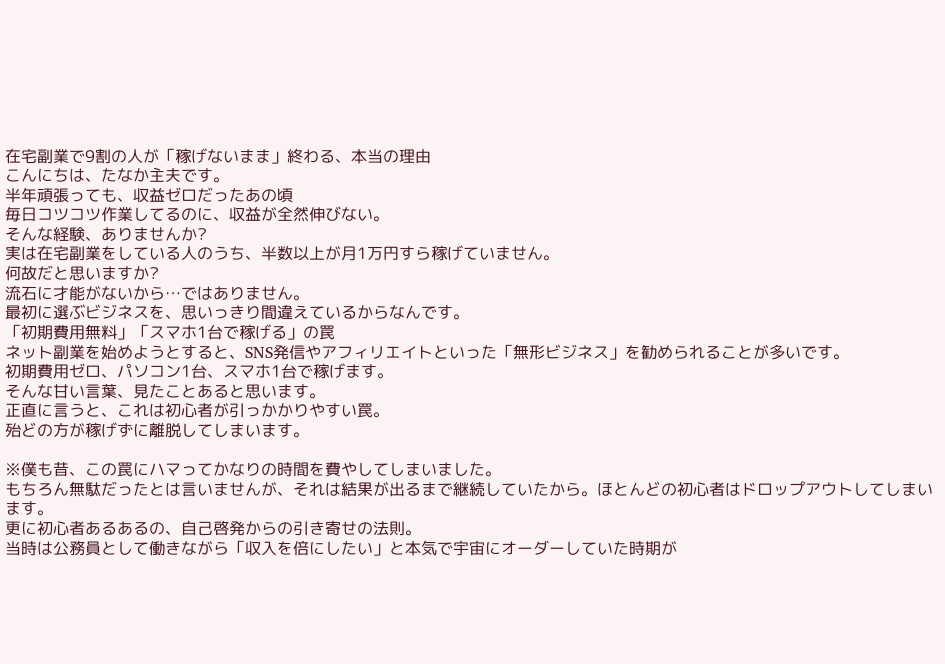在宅副業で9割の人が「稼げないまま」終わる、本当の理由
こんにちは、たなか主夫です。
半年頑張っても、収益ゼロだったあの頃
毎日コツコツ作業してるのに、収益が全然伸びない。
そんな経験、ありませんか?
実は在宅副業をしている人のうち、半数以上が月1万円すら稼げていません。
何故だと思いますか?
流石に才能がないから…ではありません。
最初に選ぶビジネスを、思いっきり間違えているからなんです。
「初期費用無料」「スマホ1台で稼げる」の罠
ネット副業を始めようとすると、SNS発信やアフィリエイトといった「無形ビジネス」を勧められることが多いです。
初期費用ゼロ、パソコン1台、スマホ1台で稼げます。
そんな甘い言葉、見たことあると思います。
正直に言うと、これは初心者が引っかかりやすい罠。
殆どの方が稼げずに離脱してしまいます。

※僕も昔、この罠にハマってかなりの時間を費やしてしまいました。
もちろん無駄だったとは言いませんが、それは結果が出るまで継続していたから。ほとんどの初心者はドロップアウトしてしまいます。
更に初心者あるあるの、自己啓発からの引き寄せの法則。
当時は公務員として働きながら「収入を倍にしたい」と本気で宇宙にオーダーしていた時期が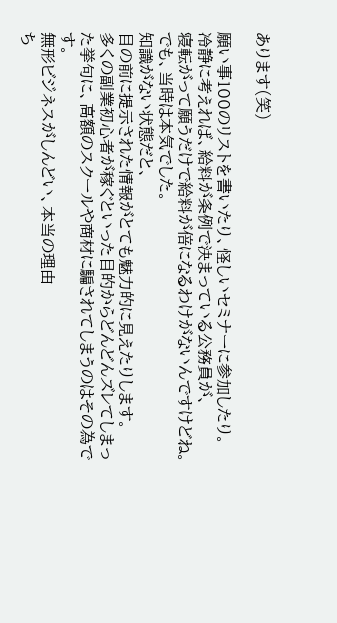あります(笑)

願い事100のリストを書いたり、怪しいセミナーに参加したり。
冷静に考えれば、給料が条例で決まっている公務員が、
寝転がって願うだけで給料が倍になるわけがないんですけどね。
でも、当時は本気でした。
知識がない状態だと、
目の前に提示された情報がとても魅力的に見えたりします。
多くの副業初心者が稼ぐといった目的からどんどんズレてしまった挙句に、高額のスクールや商材に騙されてしまうのはその為です。
無形ビジネスがしんどい、本当の理由
ち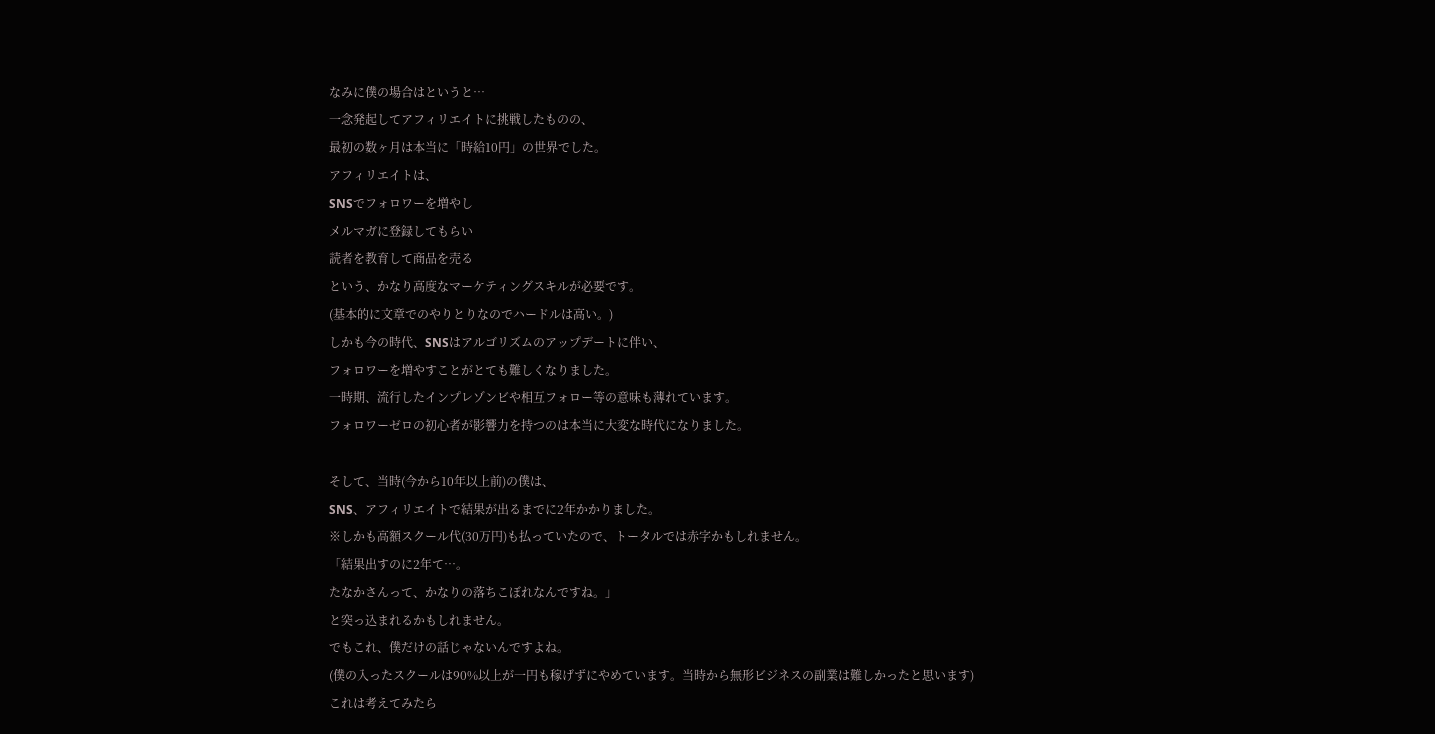なみに僕の場合はというと…
一念発起してアフィリエイトに挑戦したものの、
最初の数ヶ月は本当に「時給10円」の世界でした。
アフィリエイトは、
SNSでフォロワーを増やし
メルマガに登録してもらい
読者を教育して商品を売る
という、かなり高度なマーケティングスキルが必要です。
(基本的に文章でのやりとりなのでハードルは高い。)
しかも今の時代、SNSはアルゴリズムのアップデートに伴い、
フォロワーを増やすことがとても難しくなりました。
一時期、流行したインプレゾンビや相互フォロー等の意味も薄れています。
フォロワーゼロの初心者が影響力を持つのは本当に大変な時代になりました。

そして、当時(今から10年以上前)の僕は、
SNS、アフィリエイトで結果が出るまでに2年かかりました。
※しかも高額スクール代(30万円)も払っていたので、トータルでは赤字かもしれません。
「結果出すのに2年て…。
たなかさんって、かなりの落ちこぼれなんですね。」
と突っ込まれるかもしれません。
でもこれ、僕だけの話じゃないんですよね。
(僕の入ったスクールは90%以上が一円も稼げずにやめています。当時から無形ビジネスの副業は難しかったと思います)
これは考えてみたら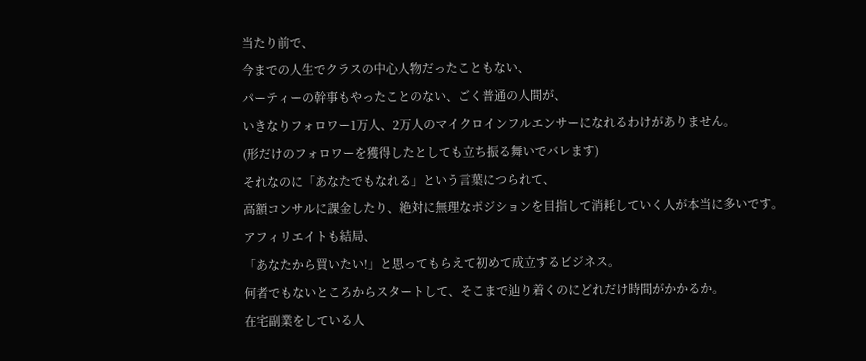当たり前で、
今までの人生でクラスの中心人物だったこともない、
パーティーの幹事もやったことのない、ごく普通の人間が、
いきなりフォロワー1万人、2万人のマイクロインフルエンサーになれるわけがありません。
(形だけのフォロワーを獲得したとしても立ち振る舞いでバレます)
それなのに「あなたでもなれる」という言葉につられて、
高額コンサルに課金したり、絶対に無理なポジションを目指して消耗していく人が本当に多いです。
アフィリエイトも結局、
「あなたから買いたい!」と思ってもらえて初めて成立するビジネス。
何者でもないところからスタートして、そこまで辿り着くのにどれだけ時間がかかるか。
在宅副業をしている人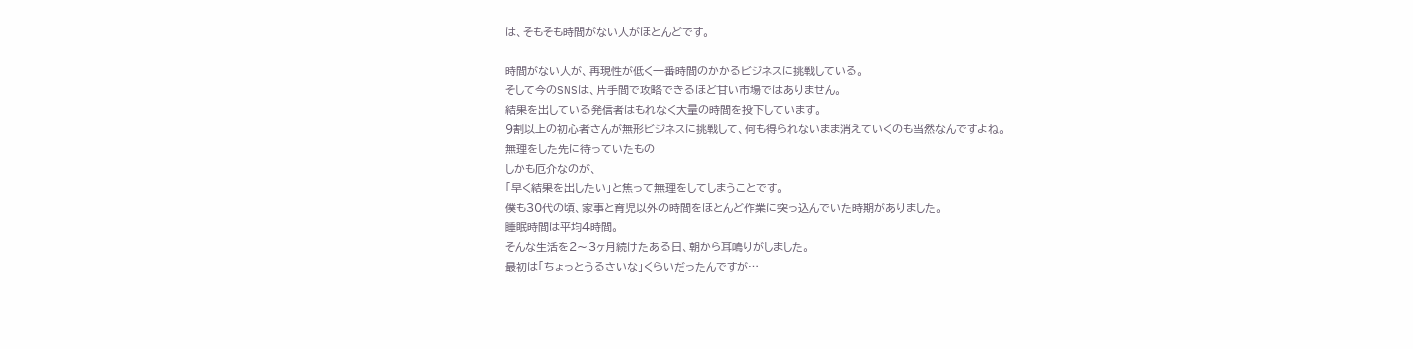は、そもそも時間がない人がほとんどです。

時間がない人が、再現性が低く一番時間のかかるビジネスに挑戦している。
そして今のSNSは、片手間で攻略できるほど甘い市場ではありません。
結果を出している発信者はもれなく大量の時間を投下しています。
9割以上の初心者さんが無形ビジネスに挑戦して、何も得られないまま消えていくのも当然なんですよね。
無理をした先に待っていたもの
しかも厄介なのが、
「早く結果を出したい」と焦って無理をしてしまうことです。
僕も30代の頃、家事と育児以外の時間をほとんど作業に突っ込んでいた時期がありました。
睡眠時間は平均4時間。
そんな生活を2〜3ヶ月続けたある日、朝から耳鳴りがしました。
最初は「ちょっとうるさいな」くらいだったんですが…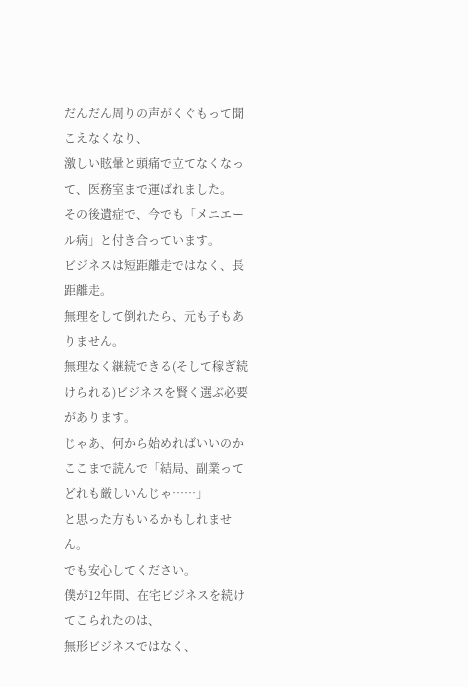だんだん周りの声がくぐもって聞こえなくなり、
激しい眩暈と頭痛で立てなくなって、医務室まで運ばれました。
その後遺症で、今でも「メニエール病」と付き合っています。
ビジネスは短距離走ではなく、長距離走。
無理をして倒れたら、元も子もありません。
無理なく継続できる(そして稼ぎ続けられる)ビジネスを賢く選ぶ必要があります。
じゃあ、何から始めればいいのか
ここまで読んで「結局、副業ってどれも厳しいんじゃ……」
と思った方もいるかもしれません。
でも安心してください。
僕が12年間、在宅ビジネスを続けてこられたのは、
無形ビジネスではなく、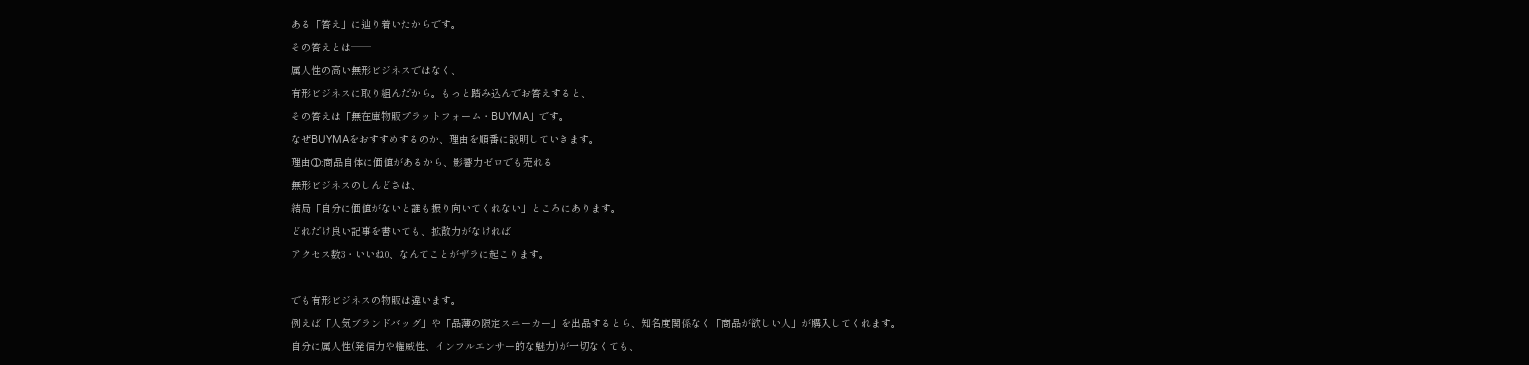ある「答え」に辿り着いたからです。
その答えとは──
属人性の高い無形ビジネスではなく、
有形ビジネスに取り組んだから。もっと踏み込んでお答えすると、
その答えは「無在庫物販プラットフォーム・BUYMA」です。
なぜBUYMAをおすすめするのか、理由を順番に説明していきます。
理由①:商品自体に価値があるから、影響力ゼロでも売れる
無形ビジネスのしんどさは、
結局「自分に価値がないと誰も振り向いてくれない」ところにあります。
どれだけ良い記事を書いても、拡散力がなければ
アクセス数3・いいね0、なんてことがザラに起こります。

でも有形ビジネスの物販は違います。
例えば「人気ブランドバッグ」や「品薄の限定スニーカー」を出品するとら、知名度関係なく「商品が欲しい人」が購入してくれます。
自分に属人性(発信力や権威性、インフルエンサー的な魅力)が一切なくても、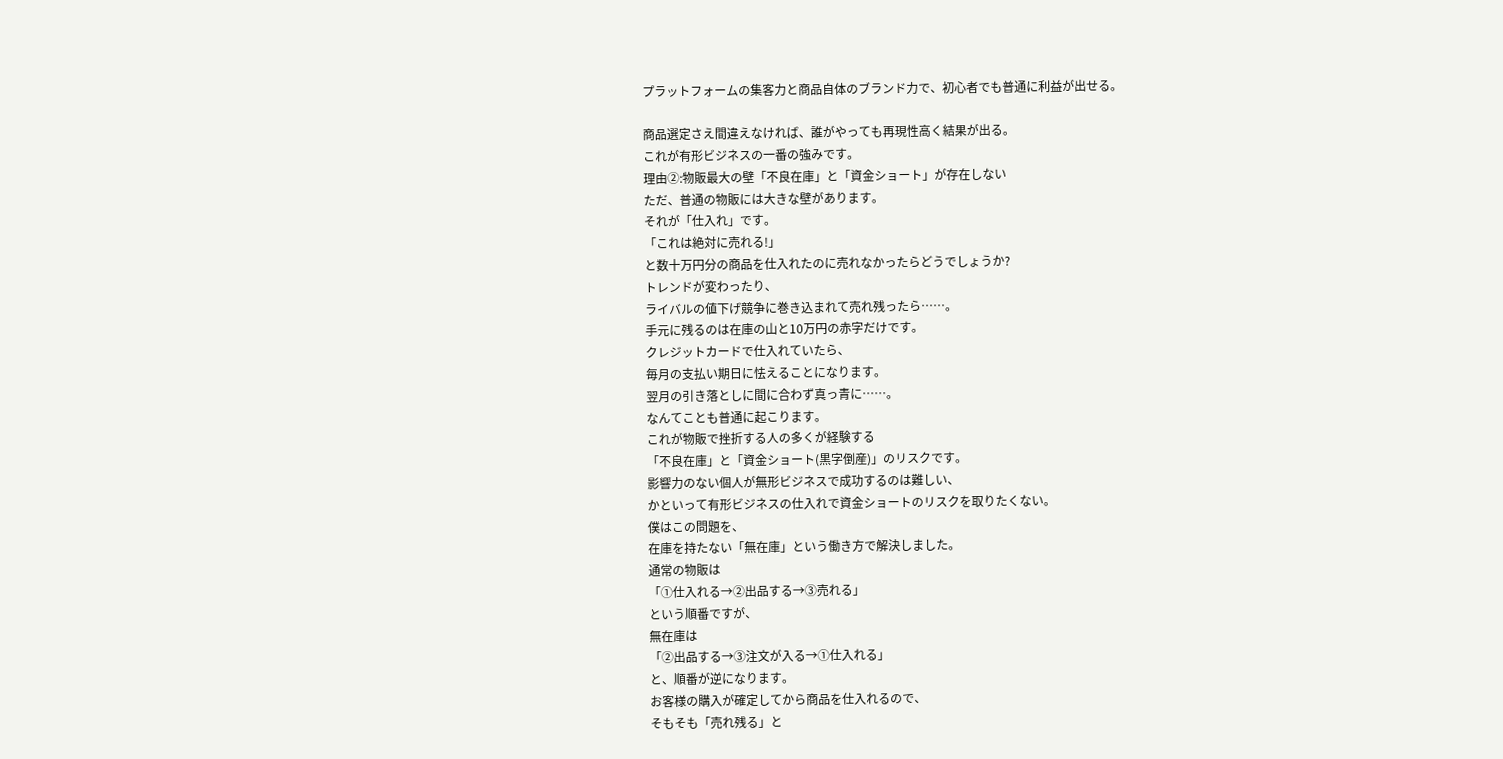プラットフォームの集客力と商品自体のブランド力で、初心者でも普通に利益が出せる。

商品選定さえ間違えなければ、誰がやっても再現性高く結果が出る。
これが有形ビジネスの一番の強みです。
理由②:物販最大の壁「不良在庫」と「資金ショート」が存在しない
ただ、普通の物販には大きな壁があります。
それが「仕入れ」です。
「これは絶対に売れる!」
と数十万円分の商品を仕入れたのに売れなかったらどうでしょうか?
トレンドが変わったり、
ライバルの値下げ競争に巻き込まれて売れ残ったら……。
手元に残るのは在庫の山と10万円の赤字だけです。
クレジットカードで仕入れていたら、
毎月の支払い期日に怯えることになります。
翌月の引き落としに間に合わず真っ青に……。
なんてことも普通に起こります。
これが物販で挫折する人の多くが経験する
「不良在庫」と「資金ショート(黒字倒産)」のリスクです。
影響力のない個人が無形ビジネスで成功するのは難しい、
かといって有形ビジネスの仕入れで資金ショートのリスクを取りたくない。
僕はこの問題を、
在庫を持たない「無在庫」という働き方で解決しました。
通常の物販は
「①仕入れる→②出品する→③売れる」
という順番ですが、
無在庫は
「②出品する→③注文が入る→①仕入れる」
と、順番が逆になります。
お客様の購入が確定してから商品を仕入れるので、
そもそも「売れ残る」と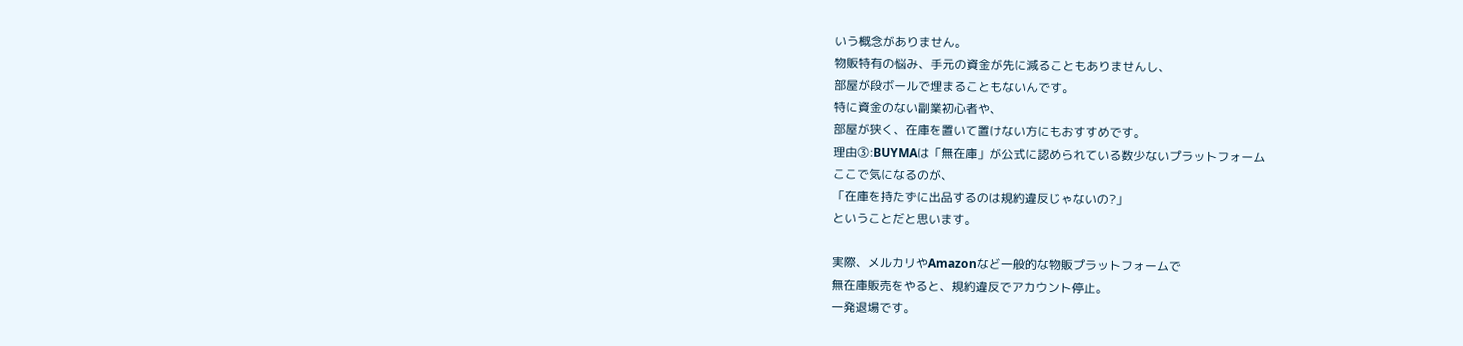いう概念がありません。
物販特有の悩み、手元の資金が先に減ることもありませんし、
部屋が段ボールで埋まることもないんです。
特に資金のない副業初心者や、
部屋が狭く、在庫を置いて置けない方にもおすすめです。
理由③:BUYMAは「無在庫」が公式に認められている数少ないプラットフォーム
ここで気になるのが、
「在庫を持たずに出品するのは規約違反じゃないの?」
ということだと思います。

実際、メルカリやAmazonなど一般的な物販プラットフォームで
無在庫販売をやると、規約違反でアカウント停止。
一発退場です。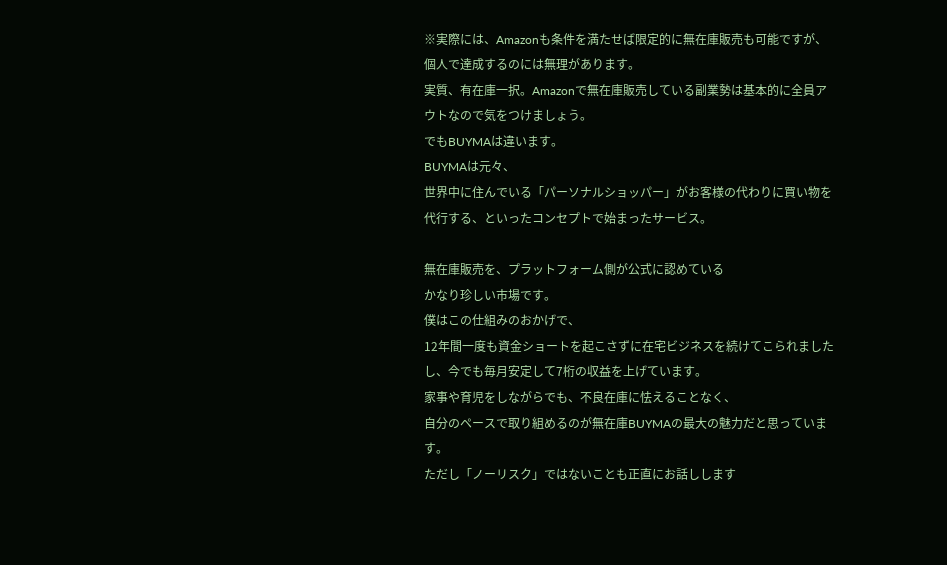※実際には、Amazonも条件を満たせば限定的に無在庫販売も可能ですが、個人で達成するのには無理があります。
実質、有在庫一択。Amazonで無在庫販売している副業勢は基本的に全員アウトなので気をつけましょう。
でもBUYMAは違います。
BUYMAは元々、
世界中に住んでいる「パーソナルショッパー」がお客様の代わりに買い物を代行する、といったコンセプトで始まったサービス。

無在庫販売を、プラットフォーム側が公式に認めている
かなり珍しい市場です。
僕はこの仕組みのおかげで、
12年間一度も資金ショートを起こさずに在宅ビジネスを続けてこられましたし、今でも毎月安定して7桁の収益を上げています。
家事や育児をしながらでも、不良在庫に怯えることなく、
自分のペースで取り組めるのが無在庫BUYMAの最大の魅力だと思っています。
ただし「ノーリスク」ではないことも正直にお話しします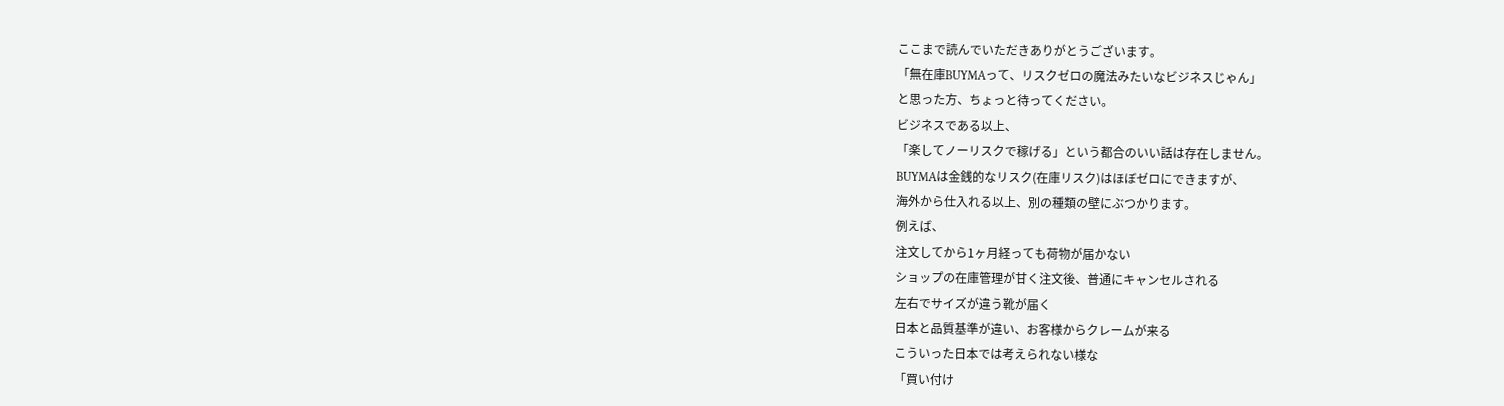ここまで読んでいただきありがとうございます。
「無在庫BUYMAって、リスクゼロの魔法みたいなビジネスじゃん」
と思った方、ちょっと待ってください。
ビジネスである以上、
「楽してノーリスクで稼げる」という都合のいい話は存在しません。
BUYMAは金銭的なリスク(在庫リスク)はほぼゼロにできますが、
海外から仕入れる以上、別の種類の壁にぶつかります。
例えば、
注文してから1ヶ月経っても荷物が届かない
ショップの在庫管理が甘く注文後、普通にキャンセルされる
左右でサイズが違う靴が届く
日本と品質基準が違い、お客様からクレームが来る
こういった日本では考えられない様な
「買い付け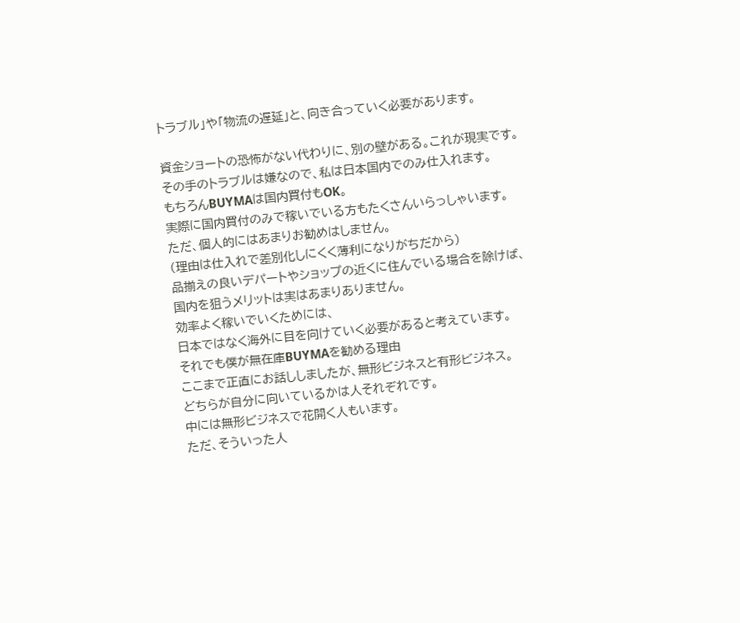トラブル」や「物流の遅延」と、向き合っていく必要があります。

資金ショートの恐怖がない代わりに、別の壁がある。これが現実です。
その手のトラブルは嫌なので、私は日本国内でのみ仕入れます。
もちろんBUYMAは国内買付もOK。
実際に国内買付のみで稼いでいる方もたくさんいらっしゃいます。
ただ、個人的にはあまりお勧めはしません。
(理由は仕入れで差別化しにくく薄利になりがちだから)
品揃えの良いデパートやショップの近くに住んでいる場合を除けば、
国内を狙うメリットは実はあまりありません。
効率よく稼いでいくためには、
日本ではなく海外に目を向けていく必要があると考えています。
それでも僕が無在庫BUYMAを勧める理由
ここまで正直にお話ししましたが、無形ビジネスと有形ビジネス。
どちらが自分に向いているかは人それぞれです。
中には無形ビジネスで花開く人もいます。
ただ、そういった人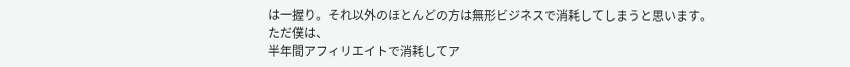は一握り。それ以外のほとんどの方は無形ビジネスで消耗してしまうと思います。
ただ僕は、
半年間アフィリエイトで消耗してア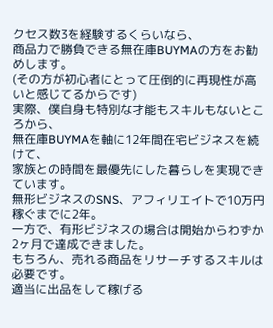クセス数3を経験するくらいなら、
商品力で勝負できる無在庫BUYMAの方をお勧めします。
(その方が初心者にとって圧倒的に再現性が高いと感じてるからです)
実際、僕自身も特別な才能もスキルもないところから、
無在庫BUYMAを軸に12年間在宅ビジネスを続けて、
家族との時間を最優先にした暮らしを実現できています。
無形ビジネスのSNS、アフィリエイトで10万円稼ぐまでに2年。
一方で、有形ビジネスの場合は開始からわずか2ヶ月で達成できました。
もちろん、売れる商品をリサーチするスキルは必要です。
適当に出品をして稼げる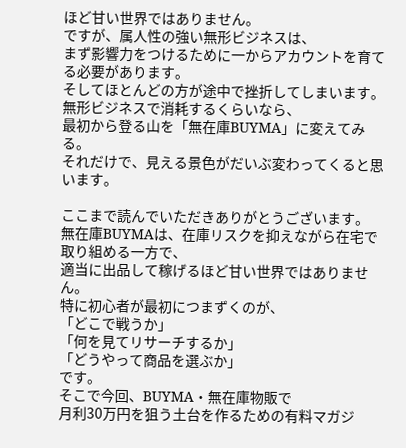ほど甘い世界ではありません。
ですが、属人性の強い無形ビジネスは、
まず影響力をつけるために一からアカウントを育てる必要があります。
そしてほとんどの方が途中で挫折してしまいます。
無形ビジネスで消耗するくらいなら、
最初から登る山を「無在庫BUYMA」に変えてみる。
それだけで、見える景色がだいぶ変わってくると思います。

ここまで読んでいただきありがとうございます。
無在庫BUYMAは、在庫リスクを抑えながら在宅で取り組める一方で、
適当に出品して稼げるほど甘い世界ではありません。
特に初心者が最初につまずくのが、
「どこで戦うか」
「何を見てリサーチするか」
「どうやって商品を選ぶか」
です。
そこで今回、BUYMA・無在庫物販で
月利30万円を狙う土台を作るための有料マガジ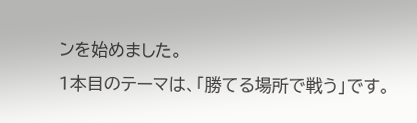ンを始めました。
1本目のテーマは、「勝てる場所で戦う」です。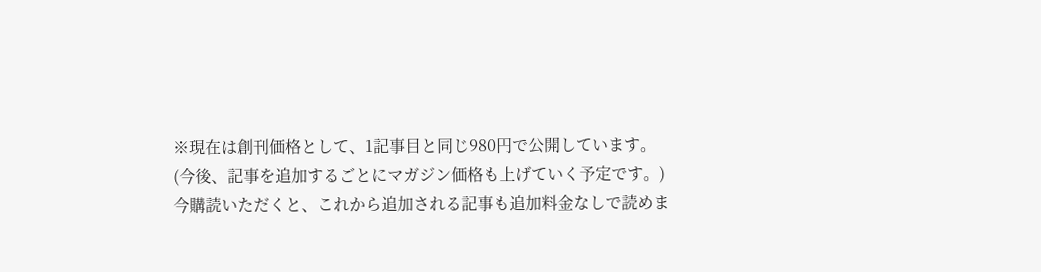※現在は創刊価格として、1記事目と同じ980円で公開しています。
(今後、記事を追加するごとにマガジン価格も上げていく予定です。)
今購読いただくと、これから追加される記事も追加料金なしで読めま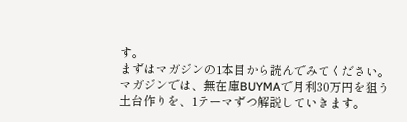す。
まずはマガジンの1本目から読んでみてください。
マガジンでは、無在庫BUYMAで月利30万円を狙う土台作りを、1テーマずつ解説していきます。